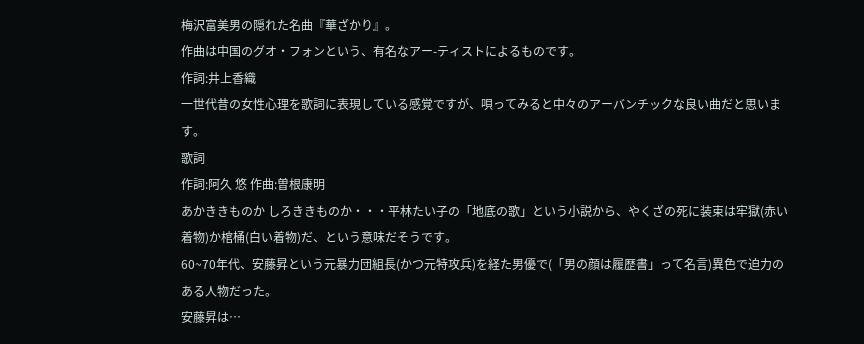梅沢富美男の隠れた名曲『華ざかり』。
作曲は中国のグオ・フォンという、有名なアー-ティストによるものです。
作詞:井上香織
一世代昔の女性心理を歌詞に表現している感覚ですが、唄ってみると中々のアーバンチックな良い曲だと思います。
歌詞
作詞:阿久 悠 作曲:曽根康明
あかききものか しろききものか・・・平林たい子の「地底の歌」という小説から、やくざの死に装束は牢獄(赤い着物)か棺桶(白い着物)だ、という意味だそうです。
60~70年代、安藤昇という元暴力団組長(かつ元特攻兵)を経た男優で(「男の顔は履歴書」って名言)異色で迫力のある人物だった。
安藤昇は…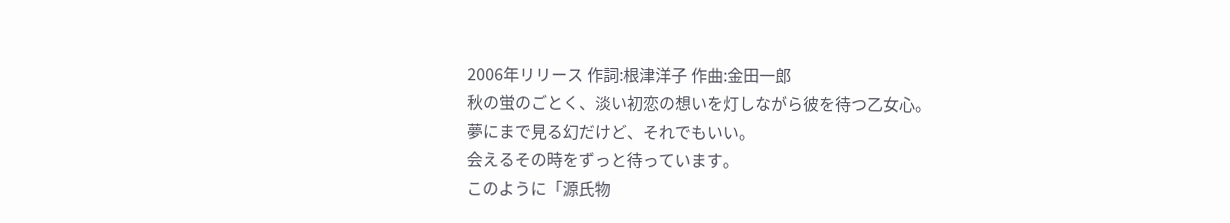2006年リリース 作詞:根津洋子 作曲:金田一郎
秋の蛍のごとく、淡い初恋の想いを灯しながら彼を待つ乙女心。
夢にまで見る幻だけど、それでもいい。
会えるその時をずっと待っています。
このように「源氏物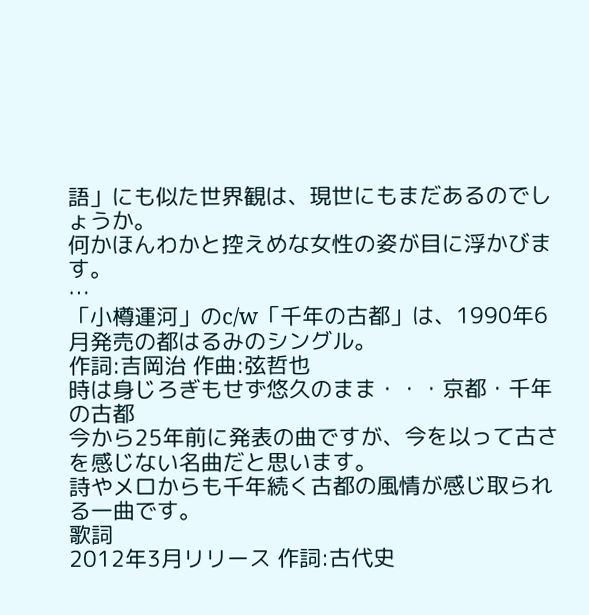語」にも似た世界観は、現世にもまだあるのでしょうか。
何かほんわかと控えめな女性の姿が目に浮かびます。
…
「小樽運河」のc/w「千年の古都」は、1990年6月発売の都はるみのシングル。
作詞:吉岡治 作曲:弦哲也
時は身じろぎもせず悠久のまま・・・京都・千年の古都
今から25年前に発表の曲ですが、今を以って古さを感じない名曲だと思います。
詩やメロからも千年続く古都の風情が感じ取られる一曲です。
歌詞
2012年3月リリース 作詞:古代史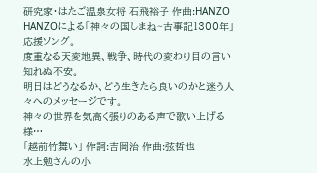研究家・はたご温泉女将 石飛裕子 作曲:HANZO
HANZOによる「神々の国しまね~古事記1300年」応援ソング。
度重なる天変地異、戦争、時代の変わり目の言い知れぬ不安。
明日はどうなるか、どう生きたら良いのかと迷う人々へのメッセージです。
神々の世界を気高く張りのある声で歌い上げる様…
「越前竹舞い」 作詞:吉岡治 作曲:弦哲也
水上勉さんの小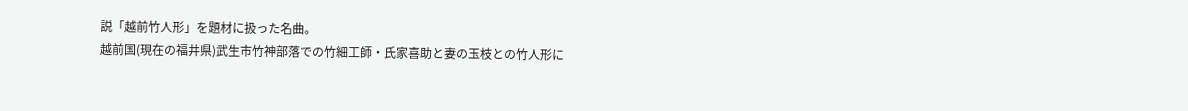説「越前竹人形」を題材に扱った名曲。
越前国(現在の福井県)武生市竹神部落での竹細工師・氏家喜助と妻の玉枝との竹人形に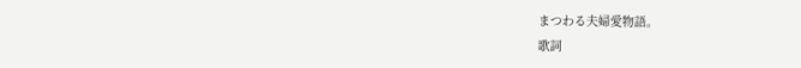まつわる夫婦愛物語。
歌詞